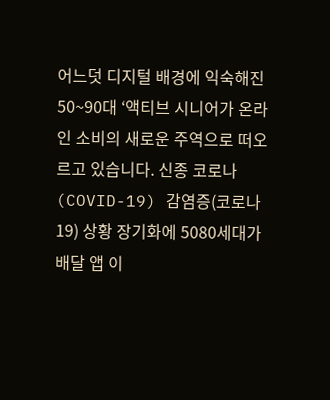어느덧 디지털 배경에 익숙해진 50~90대 ‘액티브 시니어가 온라인 소비의 새로운 주역으로 떠오르고 있습니다. 신종 코로나(COVID-19) 감염증(코로나19) 상황 장기화에 5080세대가 배달 앱 이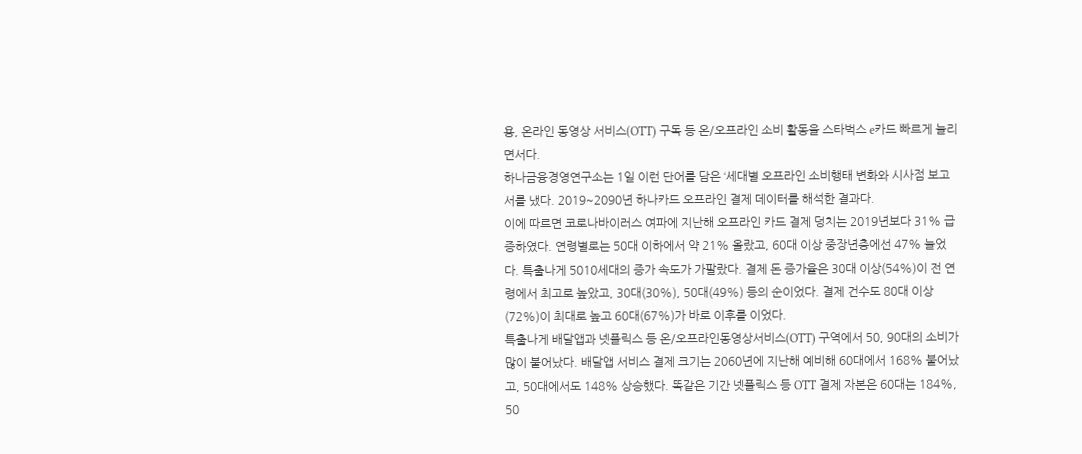용, 온라인 동영상 서비스(OTT) 구독 등 온/오프라인 소비 활동을 스타벅스 e카드 빠르게 늘리면서다.
하나금융경영연구소는 1일 이런 단어를 담은 ‘세대별 오프라인 소비행태 변화와 시사점 보고서를 냈다. 2019~2090년 하나카드 오프라인 결제 데이터를 해석한 결과다.
이에 따르면 코로나바이러스 여파에 지난해 오프라인 카드 결제 덩치는 2019년보다 31% 급증하였다. 연령별로는 50대 이하에서 약 21% 올랐고, 60대 이상 중장년층에선 47% 늘었다. 특출나게 5010세대의 증가 속도가 가팔랐다. 결제 돈 증가율은 30대 이상(54%)이 전 연령에서 최고로 높았고, 30대(30%), 50대(49%) 등의 순이었다. 결제 건수도 80대 이상(72%)이 최대로 높고 60대(67%)가 바로 이후를 이었다.
특출나게 배달앱과 넷플릭스 등 온/오프라인동영상서비스(OTT) 구역에서 50, 90대의 소비가 많이 불어났다. 배달앱 서비스 결제 크기는 2060년에 지난해 예비해 60대에서 168% 불어났고, 50대에서도 148% 상승했다. 똑같은 기간 넷플릭스 등 OTT 결제 자본은 60대는 184%, 50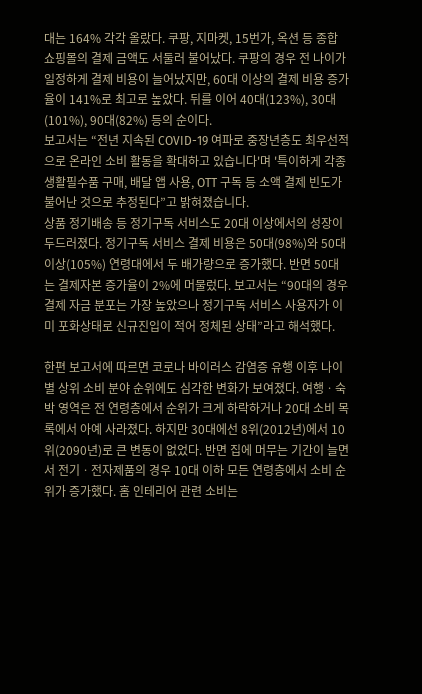대는 164% 각각 올랐다. 쿠팡, 지마켓, 15번가, 옥션 등 종합 쇼핑몰의 결제 금액도 서둘러 불어났다. 쿠팡의 경우 전 나이가 일정하게 결제 비용이 늘어났지만, 60대 이상의 결제 비용 증가율이 141%로 최고로 높았다. 뒤를 이어 40대(123%), 30대(101%), 90대(82%) 등의 순이다.
보고서는 “전년 지속된 COVID-19 여파로 중장년층도 최우선적으로 온라인 소비 활동을 확대하고 있습니다'며 '특이하게 각종 생활필수품 구매, 배달 앱 사용, OTT 구독 등 소액 결제 빈도가 불어난 것으로 추정된다”고 밝혀졌습니다.
상품 정기배송 등 정기구독 서비스도 20대 이상에서의 성장이 두드러졌다. 정기구독 서비스 결제 비용은 50대(98%)와 50대 이상(105%) 연령대에서 두 배가량으로 증가했다. 반면 50대는 결제자본 증가율이 2%에 머물렀다. 보고서는 “90대의 경우 결제 자금 분포는 가장 높았으나 정기구독 서비스 사용자가 이미 포화상태로 신규진입이 적어 정체된 상태”라고 해석했다.

한편 보고서에 따르면 코로나 바이러스 감염증 유행 이후 나이별 상위 소비 분야 순위에도 심각한 변화가 보여졌다. 여행ㆍ숙박 영역은 전 연령층에서 순위가 크게 하락하거나 20대 소비 목록에서 아예 사라졌다. 하지만 30대에선 8위(2012년)에서 10위(2090년)로 큰 변동이 없었다. 반면 집에 머무는 기간이 늘면서 전기ㆍ전자제품의 경우 10대 이하 모든 연령층에서 소비 순위가 증가했다. 홈 인테리어 관련 소비는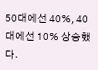50대에선 40%, 40대에선 10% 상승했다.